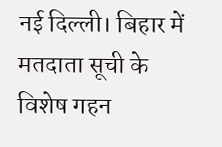नई दिल्ली। बिहार में मतदाता सूची के विशेष गहन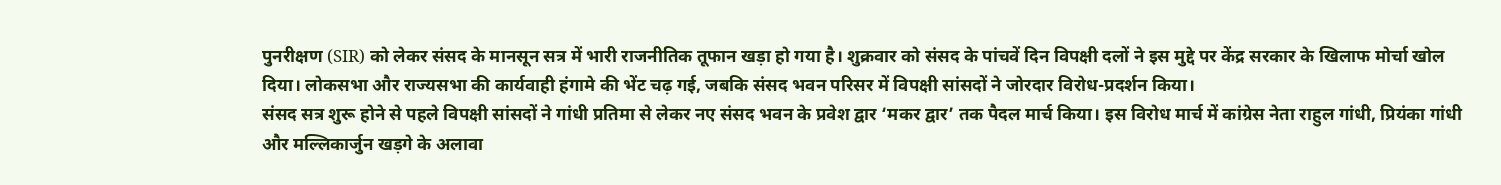पुनरीक्षण (SIR) को लेकर संसद के मानसून सत्र में भारी राजनीतिक तूफान खड़ा हो गया है। शुक्रवार को संसद के पांचवें दिन विपक्षी दलों ने इस मुद्दे पर केंद्र सरकार के खिलाफ मोर्चा खोल दिया। लोकसभा और राज्यसभा की कार्यवाही हंगामे की भेंट चढ़ गई, जबकि संसद भवन परिसर में विपक्षी सांसदों ने जोरदार विरोध-प्रदर्शन किया।
संसद सत्र शुरू होने से पहले विपक्षी सांसदों ने गांधी प्रतिमा से लेकर नए संसद भवन के प्रवेश द्वार ‘मकर द्वार’ तक पैदल मार्च किया। इस विरोध मार्च में कांग्रेस नेता राहुल गांधी, प्रियंका गांधी और मल्लिकार्जुन खड़गे के अलावा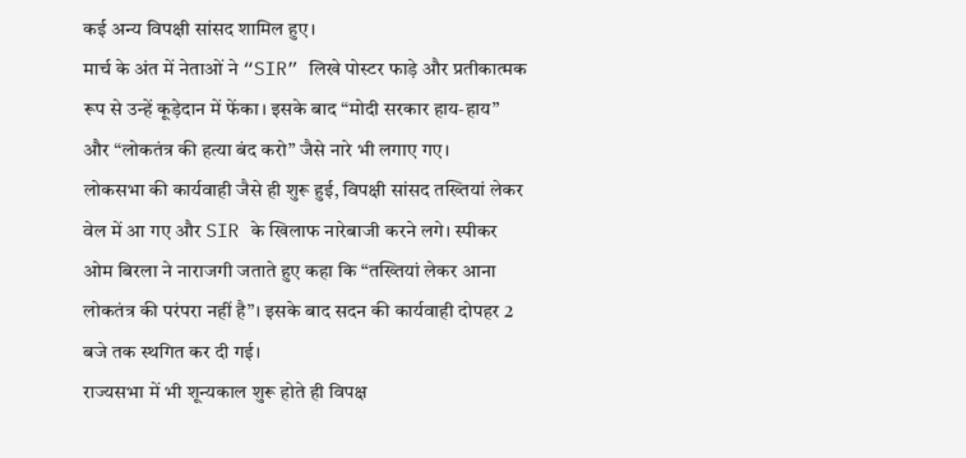कई अन्य विपक्षी सांसद शामिल हुए।
मार्च के अंत में नेताओं ने “SIR” लिखे पोस्टर फाड़े और प्रतीकात्मक रूप से उन्हें कूड़ेदान में फेंका। इसके बाद “मोदी सरकार हाय-हाय” और “लोकतंत्र की हत्या बंद करो” जैसे नारे भी लगाए गए।
लोकसभा की कार्यवाही जैसे ही शुरू हुई, विपक्षी सांसद तख्तियां लेकर वेल में आ गए और SIR के खिलाफ नारेबाजी करने लगे। स्पीकर ओम बिरला ने नाराजगी जताते हुए कहा कि “तख्तियां लेकर आना लोकतंत्र की परंपरा नहीं है”। इसके बाद सदन की कार्यवाही दोपहर 2 बजे तक स्थगित कर दी गई।
राज्यसभा में भी शून्यकाल शुरू होते ही विपक्ष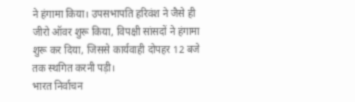ने हंगामा किया। उपसभापति हरिवंश ने जैसे ही जीरो ऑवर शुरू किया, विपक्षी सांसदों ने हंगामा शुरू कर दिया, जिससे कार्यवाही दोपहर 12 बजे तक स्थगित करनी पड़ी।
भारत निर्वाचन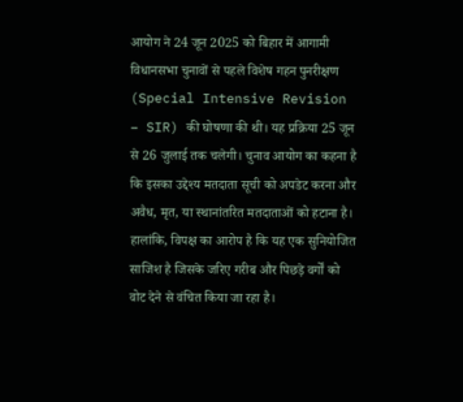आयोग ने 24 जून 2025 को बिहार में आगामी विधानसभा चुनावों से पहले विशेष गहन पुनरीक्षण (Special Intensive Revision – SIR) की घोषणा की थी। यह प्रक्रिया 25 जून से 26 जुलाई तक चलेगी। चुनाव आयोग का कहना है कि इसका उद्देश्य मतदाता सूची को अपडेट करना और अवैध, मृत, या स्थानांतरित मतदाताओं को हटाना है।
हालांकि, विपक्ष का आरोप है कि यह एक सुनियोजित साजिश है जिसके जरिए गरीब और पिछड़े वर्गों को वोट देने से वंचित किया जा रहा है।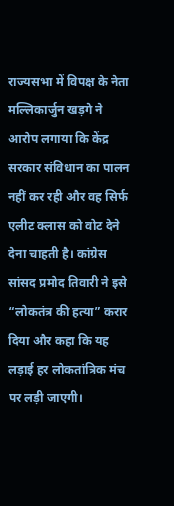राज्यसभा में विपक्ष के नेता मल्लिकार्जुन खड़गे ने आरोप लगाया कि केंद्र सरकार संविधान का पालन नहीं कर रही और वह सिर्फ एलीट क्लास को वोट देने देना चाहती है। कांग्रेस सांसद प्रमोद तिवारी ने इसे “लोकतंत्र की हत्या” करार दिया और कहा कि यह लड़ाई हर लोकतांत्रिक मंच पर लड़ी जाएगी।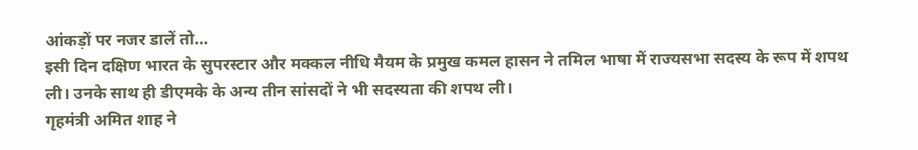आंकड़ों पर नजर डालें तो…
इसी दिन दक्षिण भारत के सुपरस्टार और मक्कल नीधि मैयम के प्रमुख कमल हासन ने तमिल भाषा में राज्यसभा सदस्य के रूप में शपथ ली। उनके साथ ही डीएमके के अन्य तीन सांसदों ने भी सदस्यता की शपथ ली।
गृहमंत्री अमित शाह ने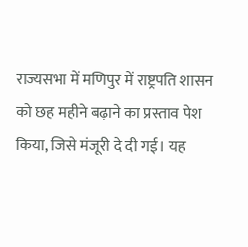राज्यसभा में मणिपुर में राष्ट्रपति शासन को छह महीने बढ़ाने का प्रस्ताव पेश किया, जिसे मंजूरी दे दी गई। यह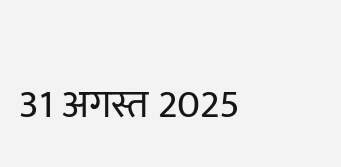31 अगस्त 2025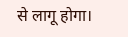से लागू होगा।